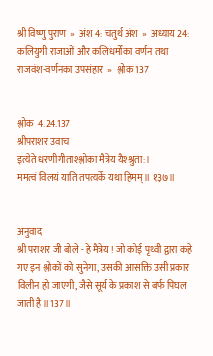श्री विष्णु पुराण  »  अंश 4: चतुर्थ अंश  »  अध्याय 24: कलियुगी राजाओं और कलिधर्मोंका वर्णन तथा राजवंश-वर्णनका उपसंहार  »  श्लोक 137


श्लोक  4.24.137
श्रीपराशर उवाच
इत्येते धरणीगीताश्श्लोका मैत्रेय यैश्श्रुता:।
ममत्वं विलयं याति तपत्यर्के यथा हिमम्॥ १३७॥


अनुवाद
श्री पराशर जी बोले - हे मैत्रेय ! जो कोई पृथ्वी द्वारा कहे गए इन श्लोकों को सुनेगा, उसकी आसक्ति उसी प्रकार विलीन हो जाएगी, जैसे सूर्य के प्रकाश से बर्फ पिघल जाती है ॥137॥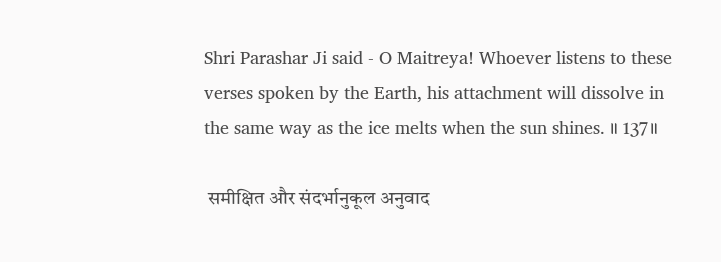Shri Parashar Ji said - O Maitreya! Whoever listens to these verses spoken by the Earth, his attachment will dissolve in the same way as the ice melts when the sun shines. ॥ 137॥

 समीक्षित और संदर्भानुकूल अनुवाद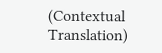(Contextual Translation)